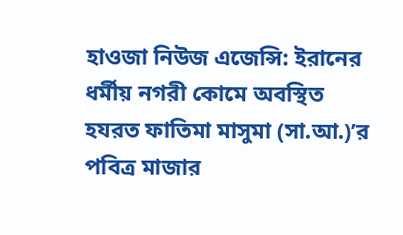হাওজা নিউজ এজেন্সি: ইরানের ধর্মীয় নগরী কোমে অবস্থিত হযরত ফাতিমা মাসুমা (সা.আ.)’র পবিত্র মাজার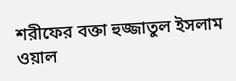শরীফের বক্তা হুজ্জাতুল ইসলাম ওয়াল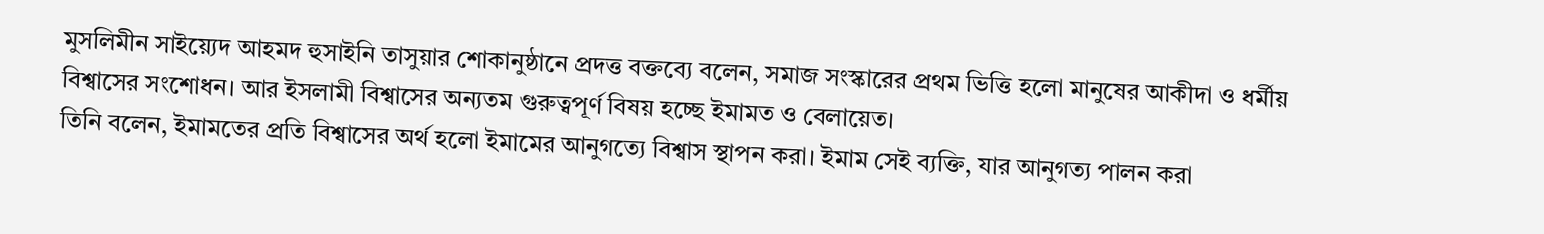মুসলিমীন সাইয়্যেদ আহমদ হুসাইনি তাসুয়ার শোকানুষ্ঠানে প্রদত্ত বক্তব্যে বলেন, সমাজ সংস্কারের প্রথম ভিত্তি হলো মানুষের আকীদা ও ধর্মীয় বিশ্বাসের সংশোধন। আর ইসলামী বিশ্বাসের অন্যতম গুরুত্বপূর্ণ বিষয় হচ্ছে ইমামত ও বেলায়েত।
তিনি বলেন, ইমামতের প্রতি বিশ্বাসের অর্থ হলো ইমামের আনুগত্যে বিশ্বাস স্থাপন করা। ইমাম সেই ব্যক্তি, যার আনুগত্য পালন করা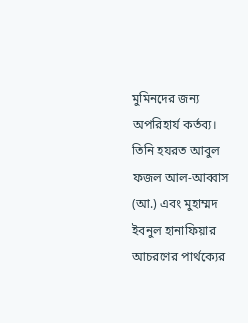মুমিনদের জন্য অপরিহার্য কর্তব্য।
তিনি হযরত আবুল ফজল আল-আব্বাস (আ.) এবং মুহাম্মদ ইবনুল হানাফিয়ার আচরণের পার্থক্যের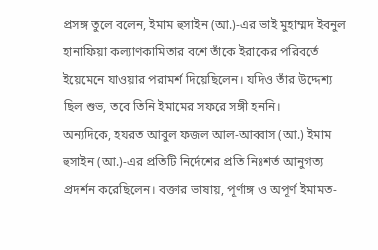প্রসঙ্গ তুলে বলেন, ইমাম হুসাইন (আ.)-এর ভাই মুহাম্মদ ইবনুল হানাফিয়া কল্যাণকামিতার বশে তাঁকে ইরাকের পরিবর্তে ইয়েমেনে যাওয়ার পরামর্শ দিয়েছিলেন। যদিও তাঁর উদ্দেশ্য ছিল শুভ, তবে তিনি ইমামের সফরে সঙ্গী হননি।
অন্যদিকে, হযরত আবুল ফজল আল-আব্বাস (আ.) ইমাম হুসাইন (আ.)-এর প্রতিটি নির্দেশের প্রতি নিঃশর্ত আনুগত্য প্রদর্শন করেছিলেন। বক্তার ভাষায়, পূর্ণাঙ্গ ও অপূর্ণ ইমামত-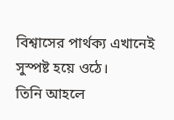বিশ্বাসের পার্থক্য এখানেই সুস্পষ্ট হয়ে ওঠে।
তিনি আহলে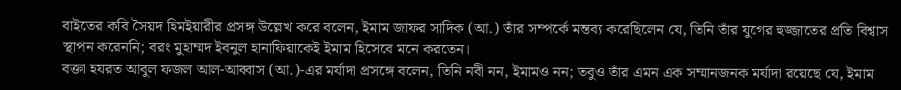বাইতের কবি সৈয়দ হিমইয়ারীর প্রসঙ্গ উল্লেখ করে বলেন, ইমাম জাফর সাদিক (আ.) তাঁর সম্পর্কে মন্তব্য করেছিলেন যে, তিনি তাঁর যুগের হুজ্জাতের প্রতি বিশ্বাস স্থাপন করেননি; বরং মুহাম্মদ ইবনুল হানাফিয়াকেই ইমাম হিসেবে মনে করতেন।
বক্তা হযরত আবুল ফজল আল-আব্বাস (আ.)-এর মর্যাদা প্রসঙ্গে বলেন, তিনি নবী নন, ইমামও নন; তবুও তাঁর এমন এক সম্মানজনক মর্যাদা রয়েছে যে, ইমাম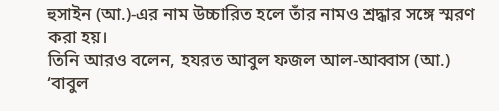হুসাইন (আ.)-এর নাম উচ্চারিত হলে তাঁর নামও শ্রদ্ধার সঙ্গে স্মরণ করা হয়।
তিনি আরও বলেন, হযরত আবুল ফজল আল-আব্বাস (আ.) ‘বাবুল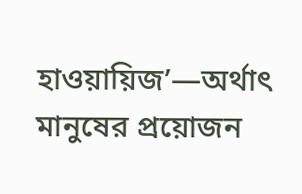হাওয়ায়িজ’—অর্থাৎ মানুষের প্রয়োজন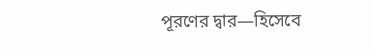পূরণের দ্বার—হিসেবে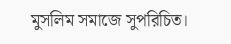মুসলিম সমাজে সুপরিচিত।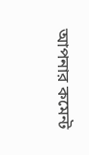আপনার কমেন্ট